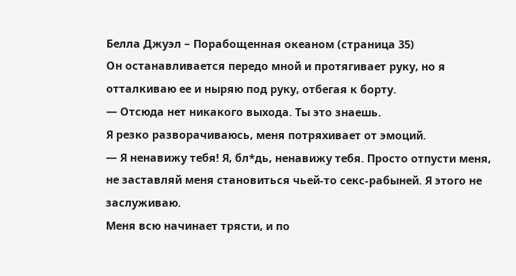Белла Джуэл – Порабощенная океаном (страница 35)
Он останавливается передо мной и протягивает руку, но я отталкиваю ее и ныряю под руку, отбегая к борту.
― Отсюда нет никакого выхода. Ты это знаешь.
Я резко разворачиваюсь, меня потряхивает от эмоций.
― Я ненавижу тебя! Я, бл*дь, ненавижу тебя. Просто отпусти меня, не заставляй меня становиться чьей-то секс-рабыней. Я этого не заслуживаю.
Меня всю начинает трясти, и по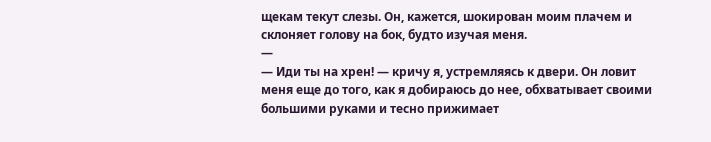щекам текут слезы. Он, кажется, шокирован моим плачем и склоняет голову на бок, будто изучая меня.
―
― Иди ты на хрен! ― кричу я, устремляясь к двери. Он ловит меня еще до того, как я добираюсь до нее, обхватывает своими большими руками и тесно прижимает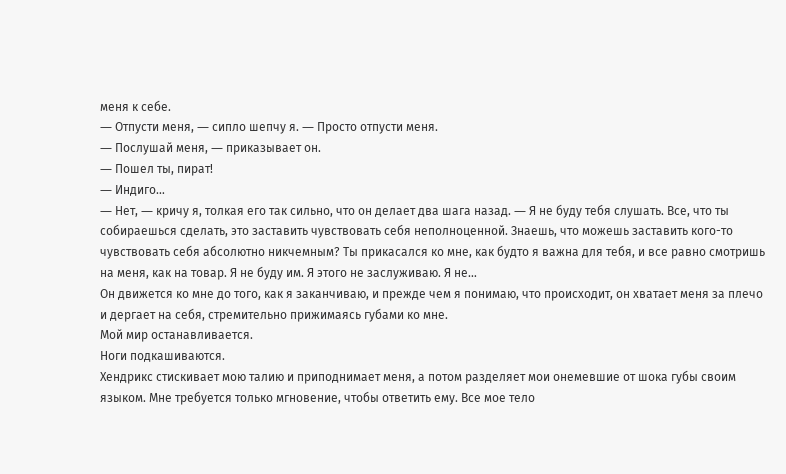меня к себе.
― Отпусти меня, ― сипло шепчу я. ― Просто отпусти меня.
― Послушай меня, ― приказывает он.
― Пошел ты, пират!
― Индиго…
― Нет, ― кричу я, толкая его так сильно, что он делает два шага назад. ― Я не буду тебя слушать. Все, что ты собираешься сделать, это заставить чувствовать себя неполноценной. Знаешь, что можешь заставить кого-то чувствовать себя абсолютно никчемным? Ты прикасался ко мне, как будто я важна для тебя, и все равно смотришь на меня, как на товар. Я не буду им. Я этого не заслуживаю. Я не…
Он движется ко мне до того, как я заканчиваю, и прежде чем я понимаю, что происходит, он хватает меня за плечо и дергает на себя, стремительно прижимаясь губами ко мне.
Мой мир останавливается.
Ноги подкашиваются.
Хендрикс стискивает мою талию и приподнимает меня, а потом разделяет мои онемевшие от шока губы своим языком. Мне требуется только мгновение, чтобы ответить ему. Все мое тело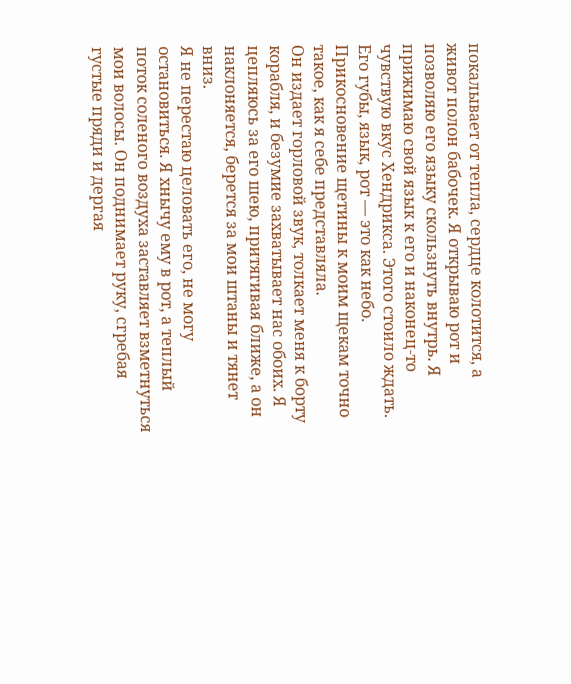покалывает от тепла, сердце колотится, а живот полон бабочек. Я открываю рот и позволяю его языку скользнуть внутрь. Я прижимаю свой язык к его и наконец-то чувствую вкус Хендрикса. Этого стоило ждать. Его губы, язык, рот ― это как небо. Прикосновение щетины к моим щекам точно такое, как я себе представляла.
Он издает горловой звук, толкает меня к борту корабля, и безумие захватывает нас обоих. Я цепляюсь за его шею, притягивая ближе, а он наклоняется, берется за мои штаны и тянет вниз.
Я не перестаю целовать его, не могу остановиться. Я хнычу ему в рот, а теплый поток соленого воздуха заставляет взметнуться мои волосы. Он поднимает руку, сгребая густые пряди и дергая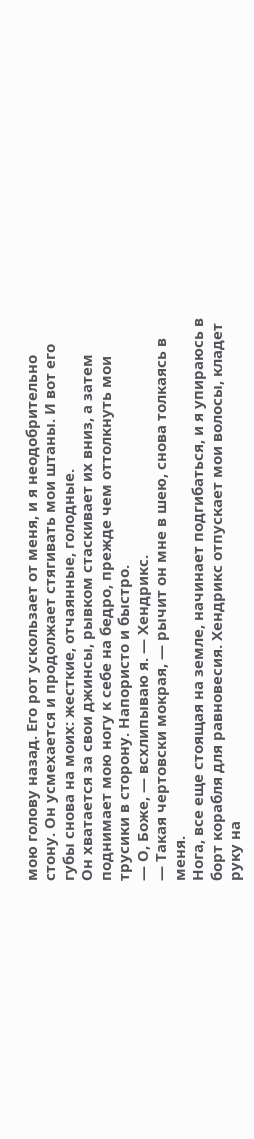мою голову назад. Его рот ускользает от меня, и я неодобрительно стону. Он усмехается и продолжает стягивать мои штаны. И вот его губы снова на моих: жесткие, отчаянные, голодные.
Он хватается за свои джинсы, рывком стаскивает их вниз, а затем поднимает мою ногу к себе на бедро, прежде чем оттолкнуть мои трусики в сторону. Напористо и быстро.
― О, Боже, ― всхлипываю я. ― Хендрикс.
― Такая чертовски мокрая, ― рычит он мне в шею, снова толкаясь в меня.
Нога, все еще стоящая на земле, начинает подгибаться, и я упираюсь в борт корабля для равновесия. Хендрикс отпускает мои волосы, кладет руку на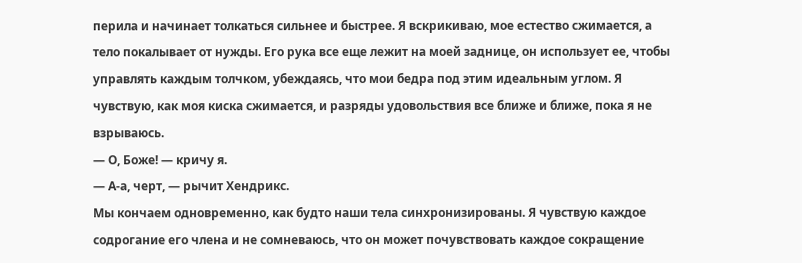перила и начинает толкаться сильнее и быстрее. Я вскрикиваю, мое естество сжимается, а тело покалывает от нужды. Его рука все еще лежит на моей заднице, он использует ее, чтобы управлять каждым толчком, убеждаясь, что мои бедра под этим идеальным углом. Я чувствую, как моя киска сжимается, и разряды удовольствия все ближе и ближе, пока я не взрываюсь.
― О, Боже! ― кричу я.
― А-а, черт, ― рычит Хендрикс.
Мы кончаем одновременно, как будто наши тела синхронизированы. Я чувствую каждое содрогание его члена и не сомневаюсь, что он может почувствовать каждое сокращение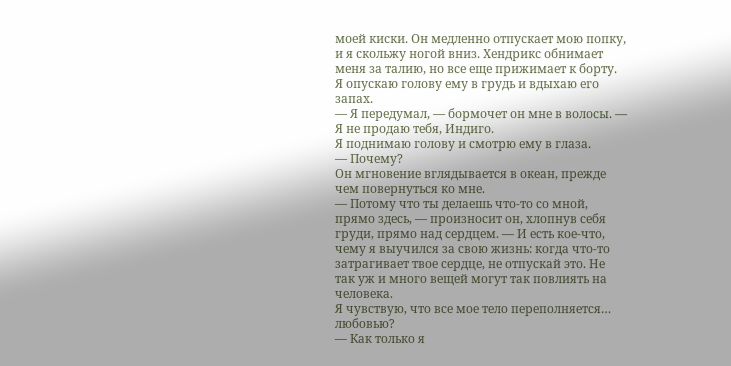моей киски. Он медленно отпускает мою попку, и я скольжу ногой вниз. Хендрикс обнимает меня за талию, но все еще прижимает к борту. Я опускаю голову ему в грудь и вдыхаю его запах.
― Я передумал, ― бормочет он мне в волосы. ― Я не продаю тебя, Индиго.
Я поднимаю голову и смотрю ему в глаза.
― Почему?
Он мгновение вглядывается в океан, прежде чем повернуться ко мне.
― Потому что ты делаешь что-то со мной, прямо здесь, ― произносит он, хлопнув себя груди, прямо над сердцем. ― И есть кое-что, чему я выучился за свою жизнь: когда что-то затрагивает твое сердце, не отпускай это. Не так уж и много вещей могут так повлиять на человека.
Я чувствую, что все мое тело переполняется… любовью?
― Как только я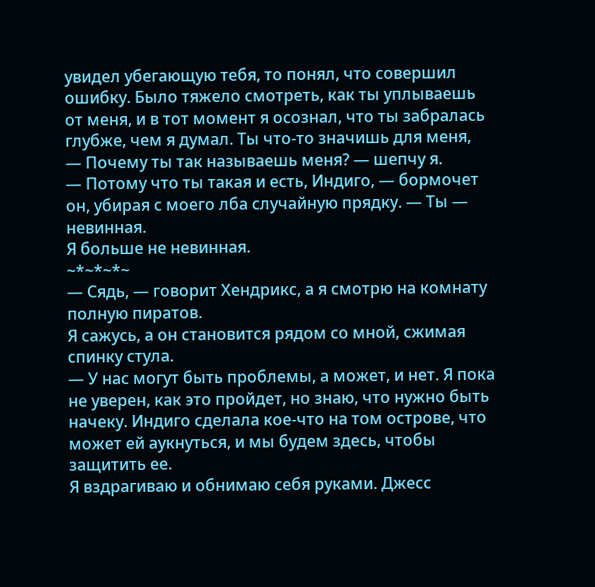увидел убегающую тебя, то понял, что совершил ошибку. Было тяжело смотреть, как ты уплываешь от меня, и в тот момент я осознал, что ты забралась глубже, чем я думал. Ты что-то значишь для меня,
― Почему ты так называешь меня? ― шепчу я.
― Потому что ты такая и есть, Индиго, ― бормочет он, убирая с моего лба случайную прядку. ― Ты ― невинная.
Я больше не невинная.
~*~*~*~
― Сядь, ― говорит Хендрикс, а я смотрю на комнату полную пиратов.
Я сажусь, а он становится рядом со мной, сжимая спинку стула.
― У нас могут быть проблемы, а может, и нет. Я пока не уверен, как это пройдет, но знаю, что нужно быть начеку. Индиго сделала кое-что на том острове, что может ей аукнуться, и мы будем здесь, чтобы защитить ее.
Я вздрагиваю и обнимаю себя руками. Джесс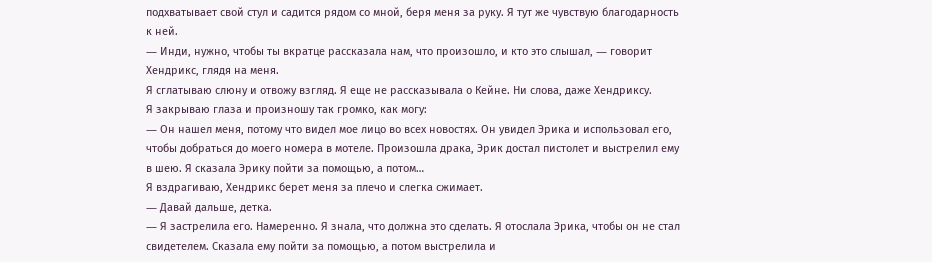подхватывает свой стул и садится рядом со мной, беря меня за руку. Я тут же чувствую благодарность к ней.
― Инди, нужно, чтобы ты вкратце рассказала нам, что произошло, и кто это слышал, ― говорит Хендрикс, глядя на меня.
Я сглатываю слюну и отвожу взгляд. Я еще не рассказывала о Кейне. Ни слова, даже Хендриксу.
Я закрываю глаза и произношу так громко, как могу:
― Он нашел меня, потому что видел мое лицо во всех новостях. Он увидел Эрика и использовал его, чтобы добраться до моего номера в мотеле. Произошла драка, Эрик достал пистолет и выстрелил ему в шею. Я сказала Эрику пойти за помощью, а потом…
Я вздрагиваю, Хендрикс берет меня за плечо и слегка сжимает.
― Давай дальше, детка.
― Я застрелила его. Намеренно. Я знала, что должна это сделать. Я отослала Эрика, чтобы он не стал свидетелем. Сказала ему пойти за помощью, а потом выстрелила и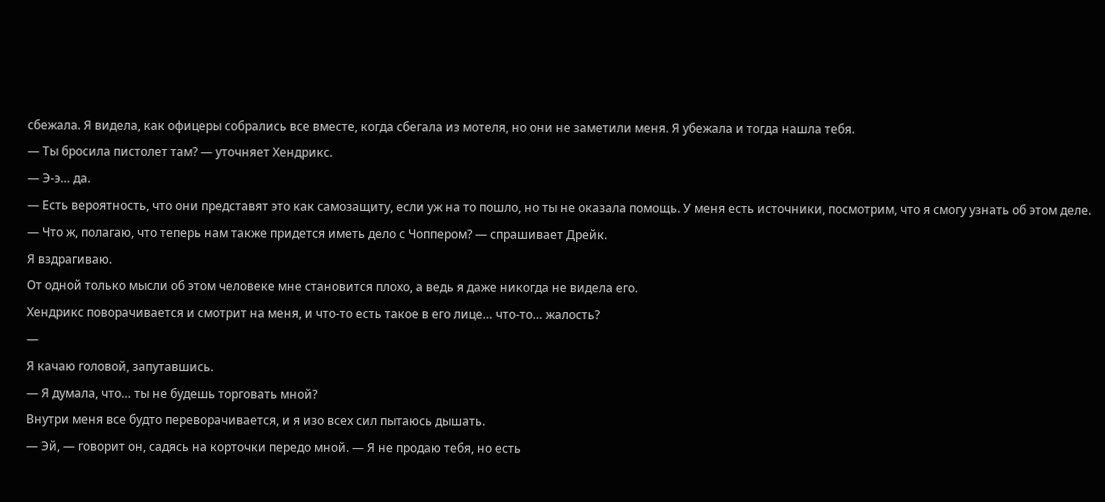сбежала. Я видела, как офицеры собрались все вместе, когда сбегала из мотеля, но они не заметили меня. Я убежала и тогда нашла тебя.
― Ты бросила пистолет там? ― уточняет Хендрикс.
― Э-э… да.
― Есть вероятность, что они представят это как самозащиту, если уж на то пошло, но ты не оказала помощь. У меня есть источники, посмотрим, что я смогу узнать об этом деле.
― Что ж, полагаю, что теперь нам также придется иметь дело с Чоппером? ― спрашивает Дрейк.
Я вздрагиваю.
От одной только мысли об этом человеке мне становится плохо, а ведь я даже никогда не видела его.
Хендрикс поворачивается и смотрит на меня, и что-то есть такое в его лице… что-то… жалость?
―
Я качаю головой, запутавшись.
― Я думала, что… ты не будешь торговать мной?
Внутри меня все будто переворачивается, и я изо всех сил пытаюсь дышать.
― Эй, ― говорит он, садясь на корточки передо мной. ― Я не продаю тебя, но есть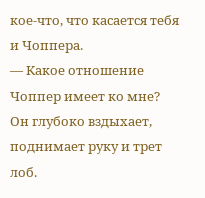кое-что, что касается тебя и Чоппера.
― Какое отношение Чоппер имеет ко мне?
Он глубоко вздыхает, поднимает руку и трет лоб.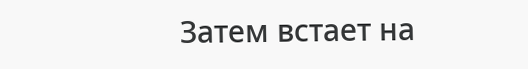Затем встает на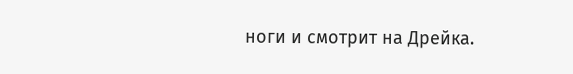ноги и смотрит на Дрейка.